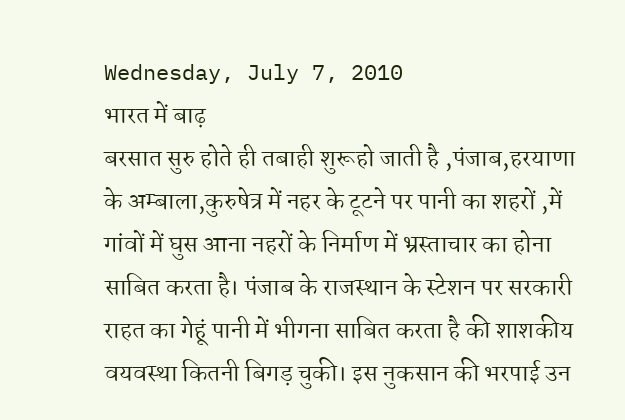Wednesday, July 7, 2010
भारत में बाढ़
बरसात सुरु होते ही तबाही शुरूहो जाती है ,पंजाब,हरयाणा के अम्बाला,कुरुषेत्र में नहर के टूटने पर पानी का शहरों ,में गांवों में घुस आना नहरों के निर्माण में भ्रस्ताचार का होना साबित करता है। पंजाब के राजस्थान के स्टेशन पर सरकारी राहत का गेहूं पानी में भीगना साबित करता है की शाशकीय वयवस्था कितनी बिगड़ चुकी। इस नुकसान की भरपाई उन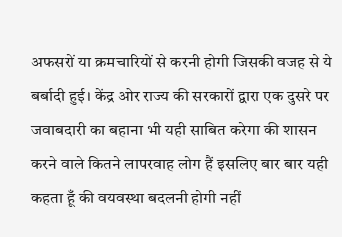अफसरों या क्रमचारियों से करनी होगी जिसकी वजह से ये बर्बादी हुई। केंद्र ओर राज्य की सरकारों द्वारा एक दुसरे पर जवाबदारी का बहाना भी यही साबित करेगा की शासन करने वाले कितने लापरवाह लोग हैं इसलिए बार बार यही कहता हूँ की वयवस्था बदलनी होगी नहीं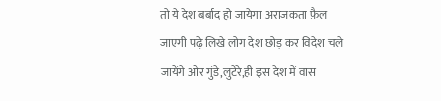तो ये देश बर्बाद हो जायेगा अराजकता फ़ैल जाएगी पढ़े लिखे लोग देश छोड़ कर विदेश चले जायेंगे ओर गुंडे,लुटेरे,ही इस देश में वास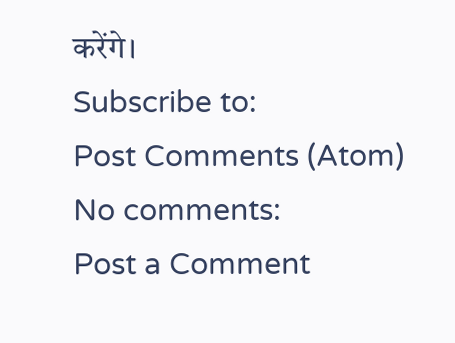करेंगे।
Subscribe to:
Post Comments (Atom)
No comments:
Post a Comment